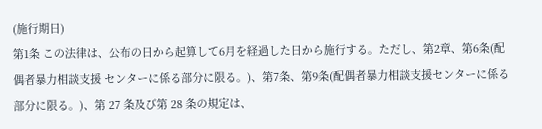(施行期日)
第1条 この法律は、公布の日から起算して6月を経過した日から施行する。ただし、第2章、第6条(配偶者暴力相談支援 センターに係る部分に限る。)、第7条、第9条(配偶者暴力相談支援センターに係る部分に限る。)、第 27 条及び第 28 条の規定は、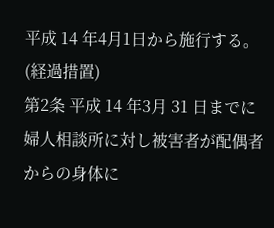平成 14 年4月1日から施行する。
(経過措置)
第2条 平成 14 年3月 31 日までに婦人相談所に対し被害者が配偶者からの身体に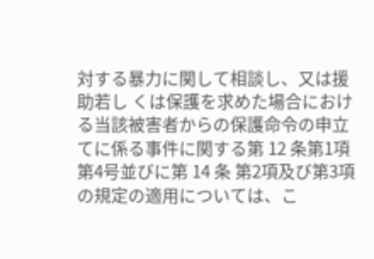対する暴力に関して相談し、又は援助若し くは保護を求めた場合における当該被害者からの保護命令の申立てに係る事件に関する第 12 条第1項第4号並びに第 14 条 第2項及び第3項の規定の適用については、こ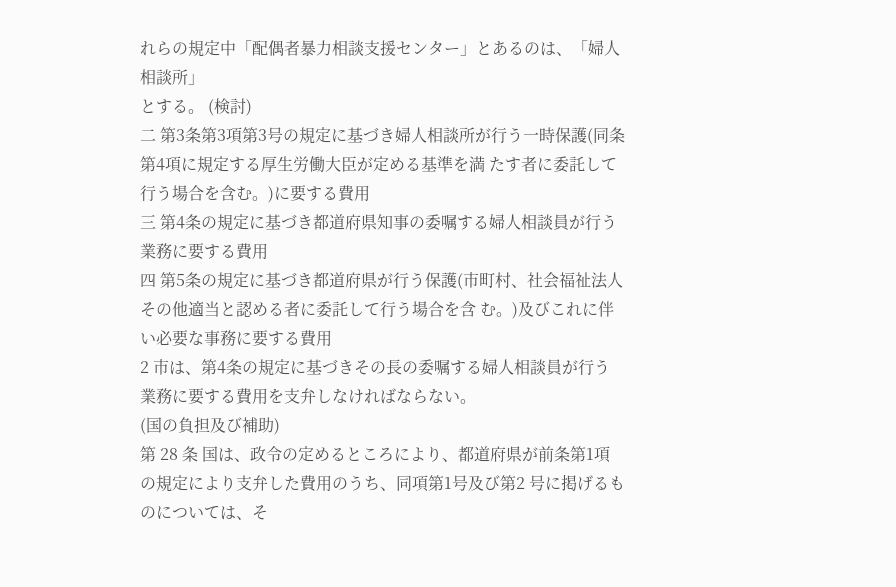れらの規定中「配偶者暴力相談支援センター」とあるのは、「婦人相談所」
とする。 (検討)
二 第3条第3項第3号の規定に基づき婦人相談所が行う一時保護(同条第4項に規定する厚生労働大臣が定める基準を満 たす者に委託して行う場合を含む。)に要する費用
三 第4条の規定に基づき都道府県知事の委嘱する婦人相談員が行う業務に要する費用
四 第5条の規定に基づき都道府県が行う保護(市町村、社会福祉法人その他適当と認める者に委託して行う場合を含 む。)及びこれに伴い必要な事務に要する費用
2 市は、第4条の規定に基づきその長の委嘱する婦人相談員が行う業務に要する費用を支弁しなければならない。
(国の負担及び補助)
第 28 条 国は、政令の定めるところにより、都道府県が前条第1項の規定により支弁した費用のうち、同項第1号及び第2 号に掲げるものについては、そ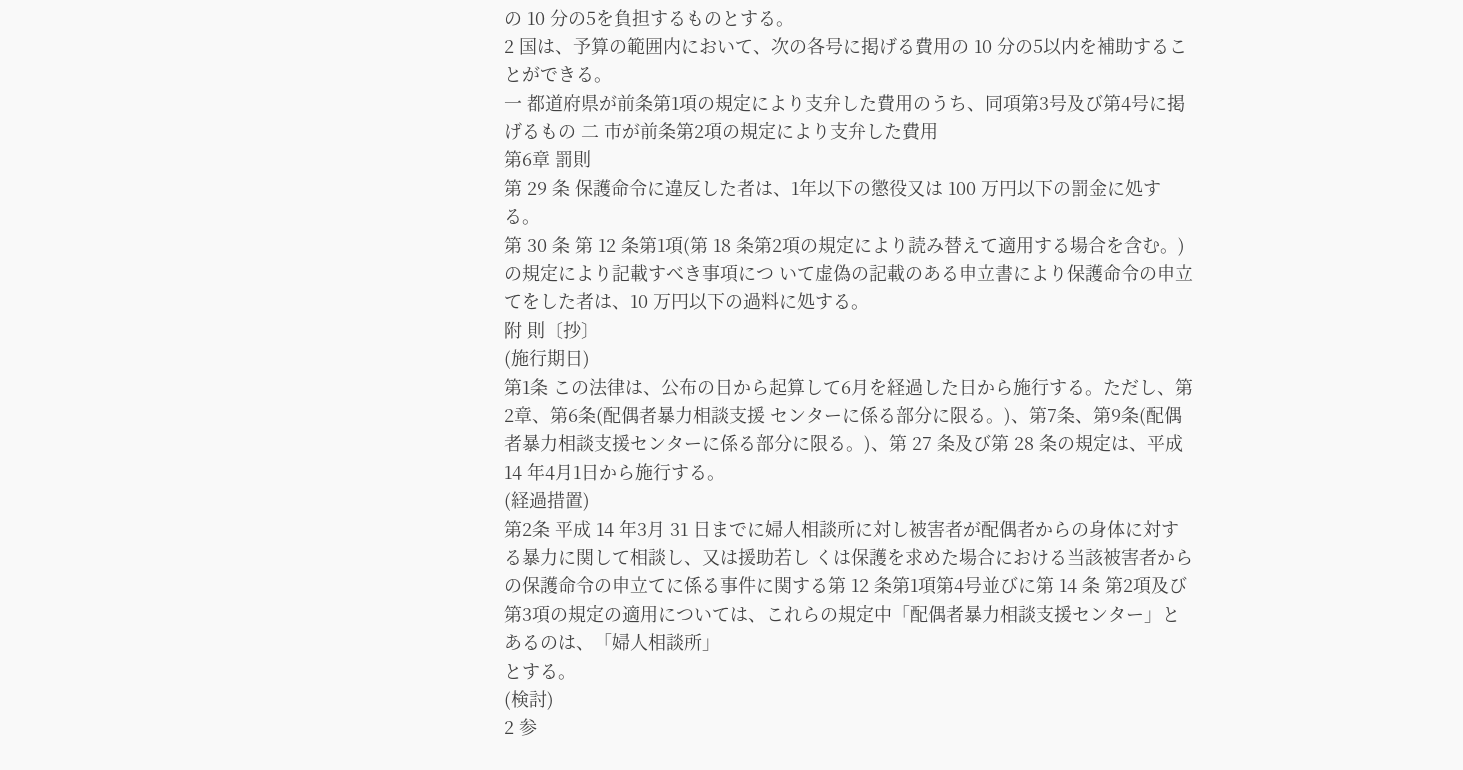の 10 分の5を負担するものとする。
2 国は、予算の範囲内において、次の各号に掲げる費用の 10 分の5以内を補助することができる。
一 都道府県が前条第1項の規定により支弁した費用のうち、同項第3号及び第4号に掲げるもの 二 市が前条第2項の規定により支弁した費用
第6章 罰則
第 29 条 保護命令に違反した者は、1年以下の懲役又は 100 万円以下の罰金に処する。
第 30 条 第 12 条第1項(第 18 条第2項の規定により読み替えて適用する場合を含む。)の規定により記載すべき事項につ いて虚偽の記載のある申立書により保護命令の申立てをした者は、10 万円以下の過料に処する。
附 則〔抄〕
(施行期日)
第1条 この法律は、公布の日から起算して6月を経過した日から施行する。ただし、第2章、第6条(配偶者暴力相談支援 センターに係る部分に限る。)、第7条、第9条(配偶者暴力相談支援センターに係る部分に限る。)、第 27 条及び第 28 条の規定は、平成 14 年4月1日から施行する。
(経過措置)
第2条 平成 14 年3月 31 日までに婦人相談所に対し被害者が配偶者からの身体に対する暴力に関して相談し、又は援助若し くは保護を求めた場合における当該被害者からの保護命令の申立てに係る事件に関する第 12 条第1項第4号並びに第 14 条 第2項及び第3項の規定の適用については、これらの規定中「配偶者暴力相談支援センター」とあるのは、「婦人相談所」
とする。
(検討)
2 参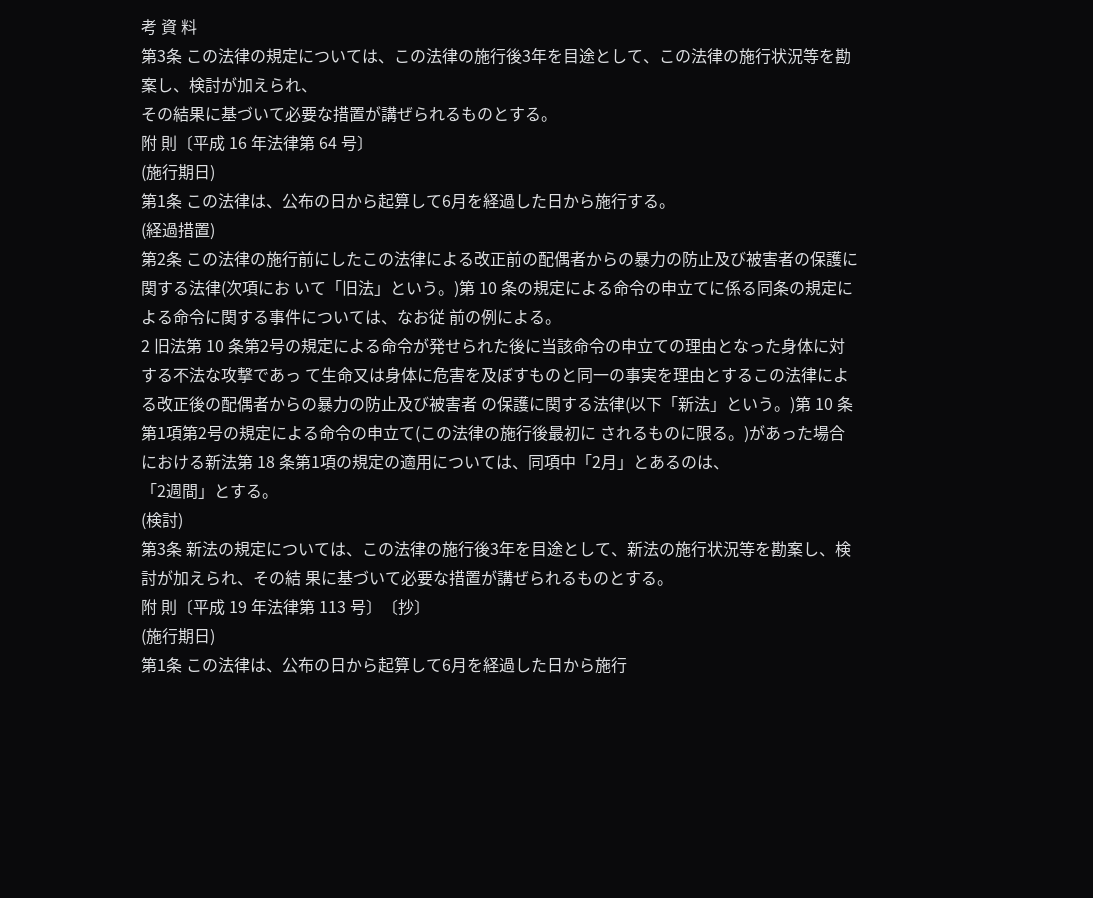考 資 料
第3条 この法律の規定については、この法律の施行後3年を目途として、この法律の施行状況等を勘案し、検討が加えられ、
その結果に基づいて必要な措置が講ぜられるものとする。
附 則〔平成 16 年法律第 64 号〕
(施行期日)
第1条 この法律は、公布の日から起算して6月を経過した日から施行する。
(経過措置)
第2条 この法律の施行前にしたこの法律による改正前の配偶者からの暴力の防止及び被害者の保護に関する法律(次項にお いて「旧法」という。)第 10 条の規定による命令の申立てに係る同条の規定による命令に関する事件については、なお従 前の例による。
2 旧法第 10 条第2号の規定による命令が発せられた後に当該命令の申立ての理由となった身体に対する不法な攻撃であっ て生命又は身体に危害を及ぼすものと同一の事実を理由とするこの法律による改正後の配偶者からの暴力の防止及び被害者 の保護に関する法律(以下「新法」という。)第 10 条第1項第2号の規定による命令の申立て(この法律の施行後最初に されるものに限る。)があった場合における新法第 18 条第1項の規定の適用については、同項中「2月」とあるのは、
「2週間」とする。
(検討)
第3条 新法の規定については、この法律の施行後3年を目途として、新法の施行状況等を勘案し、検討が加えられ、その結 果に基づいて必要な措置が講ぜられるものとする。
附 則〔平成 19 年法律第 113 号〕〔抄〕
(施行期日)
第1条 この法律は、公布の日から起算して6月を経過した日から施行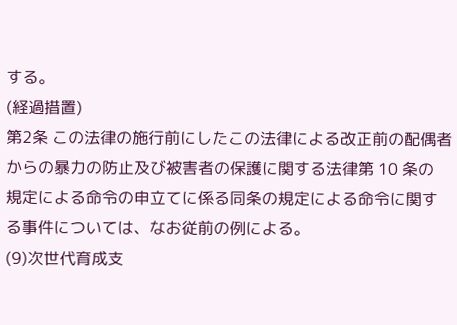する。
(経過措置)
第2条 この法律の施行前にしたこの法律による改正前の配偶者からの暴力の防止及び被害者の保護に関する法律第 10 条の 規定による命令の申立てに係る同条の規定による命令に関する事件については、なお従前の例による。
(9)次世代育成支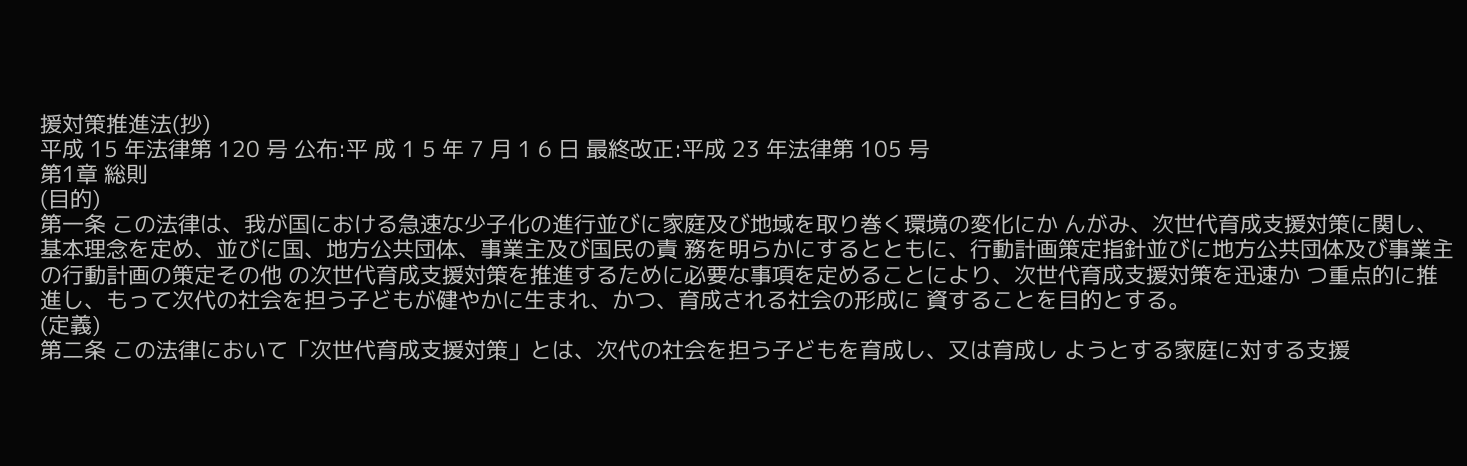援対策推進法(抄)
平成 15 年法律第 120 号 公布:平 成 1 5 年 7 月 1 6 日 最終改正:平成 23 年法律第 105 号
第1章 総則
(目的)
第一条 この法律は、我が国における急速な少子化の進行並びに家庭及び地域を取り巻く環境の変化にか んがみ、次世代育成支援対策に関し、基本理念を定め、並びに国、地方公共団体、事業主及び国民の責 務を明らかにするとともに、行動計画策定指針並びに地方公共団体及び事業主の行動計画の策定その他 の次世代育成支援対策を推進するために必要な事項を定めることにより、次世代育成支援対策を迅速か つ重点的に推進し、もって次代の社会を担う子どもが健やかに生まれ、かつ、育成される社会の形成に 資することを目的とする。
(定義)
第二条 この法律において「次世代育成支援対策」とは、次代の社会を担う子どもを育成し、又は育成し ようとする家庭に対する支援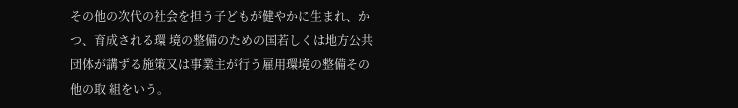その他の次代の社会を担う子どもが健やかに生まれ、かつ、育成される環 境の整備のための国若しくは地方公共団体が講ずる施策又は事業主が行う雇用環境の整備その他の取 組をいう。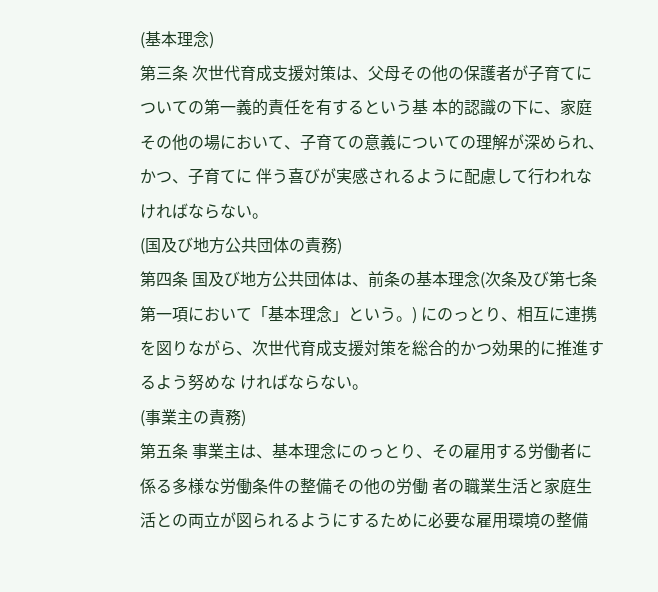(基本理念)
第三条 次世代育成支援対策は、父母その他の保護者が子育てについての第一義的責任を有するという基 本的認識の下に、家庭その他の場において、子育ての意義についての理解が深められ、かつ、子育てに 伴う喜びが実感されるように配慮して行われなければならない。
(国及び地方公共団体の責務)
第四条 国及び地方公共団体は、前条の基本理念(次条及び第七条第一項において「基本理念」という。) にのっとり、相互に連携を図りながら、次世代育成支援対策を総合的かつ効果的に推進するよう努めな ければならない。
(事業主の責務)
第五条 事業主は、基本理念にのっとり、その雇用する労働者に係る多様な労働条件の整備その他の労働 者の職業生活と家庭生活との両立が図られるようにするために必要な雇用環境の整備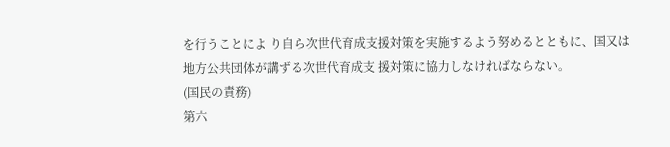を行うことによ り自ら次世代育成支援対策を実施するよう努めるとともに、国又は地方公共団体が講ずる次世代育成支 援対策に協力しなければならない。
(国民の責務)
第六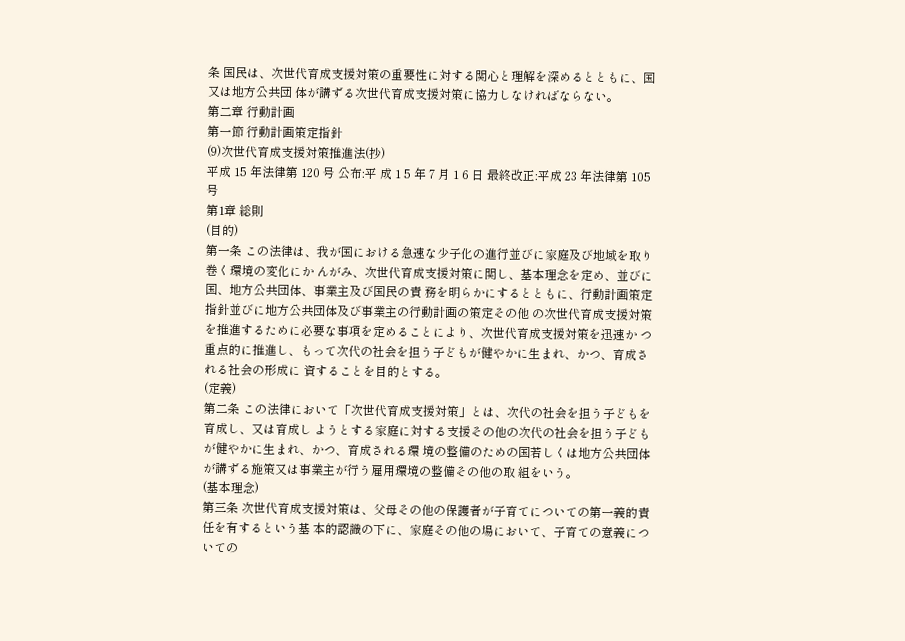条 国民は、次世代育成支援対策の重要性に対する関心と理解を深めるとともに、国又は地方公共団 体が講ずる次世代育成支援対策に協力しなければならない。
第二章 行動計画
第一節 行動計画策定指針
(9)次世代育成支援対策推進法(抄)
平成 15 年法律第 120 号 公布:平 成 1 5 年 7 月 1 6 日 最終改正:平成 23 年法律第 105 号
第1章 総則
(目的)
第一条 この法律は、我が国における急速な少子化の進行並びに家庭及び地域を取り巻く環境の変化にか んがみ、次世代育成支援対策に関し、基本理念を定め、並びに国、地方公共団体、事業主及び国民の責 務を明らかにするとともに、行動計画策定指針並びに地方公共団体及び事業主の行動計画の策定その他 の次世代育成支援対策を推進するために必要な事項を定めることにより、次世代育成支援対策を迅速か つ重点的に推進し、もって次代の社会を担う子どもが健やかに生まれ、かつ、育成される社会の形成に 資することを目的とする。
(定義)
第二条 この法律において「次世代育成支援対策」とは、次代の社会を担う子どもを育成し、又は育成し ようとする家庭に対する支援その他の次代の社会を担う子どもが健やかに生まれ、かつ、育成される環 境の整備のための国若しくは地方公共団体が講ずる施策又は事業主が行う雇用環境の整備その他の取 組をいう。
(基本理念)
第三条 次世代育成支援対策は、父母その他の保護者が子育てについての第一義的責任を有するという基 本的認識の下に、家庭その他の場において、子育ての意義についての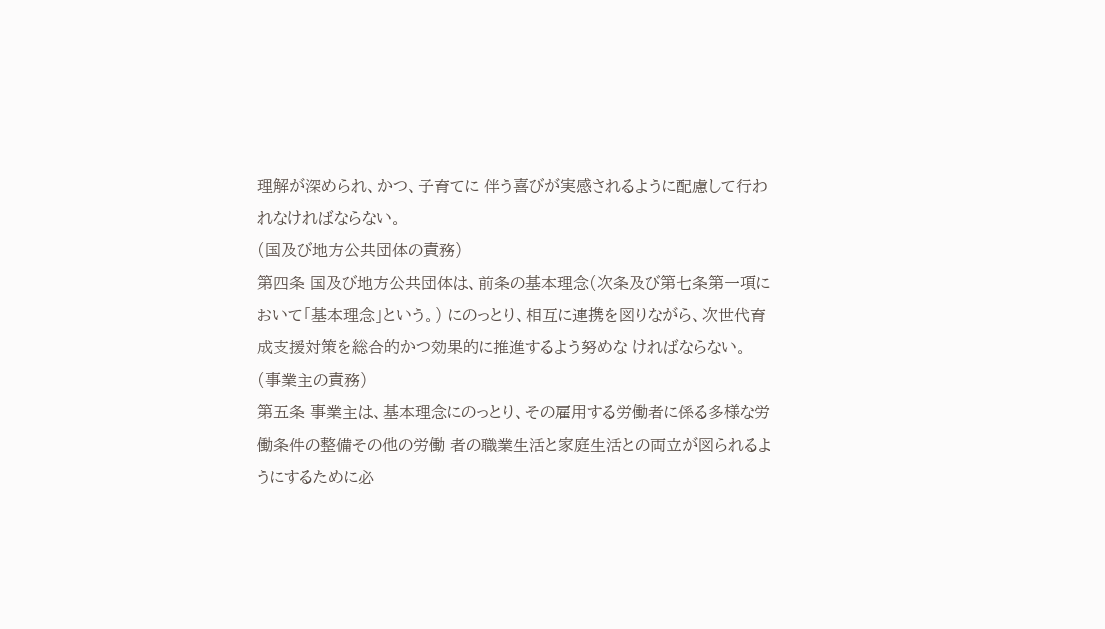理解が深められ、かつ、子育てに 伴う喜びが実感されるように配慮して行われなければならない。
(国及び地方公共団体の責務)
第四条 国及び地方公共団体は、前条の基本理念(次条及び第七条第一項において「基本理念」という。) にのっとり、相互に連携を図りながら、次世代育成支援対策を総合的かつ効果的に推進するよう努めな ければならない。
(事業主の責務)
第五条 事業主は、基本理念にのっとり、その雇用する労働者に係る多様な労働条件の整備その他の労働 者の職業生活と家庭生活との両立が図られるようにするために必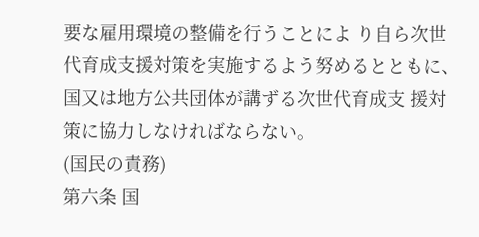要な雇用環境の整備を行うことによ り自ら次世代育成支援対策を実施するよう努めるとともに、国又は地方公共団体が講ずる次世代育成支 援対策に協力しなければならない。
(国民の責務)
第六条 国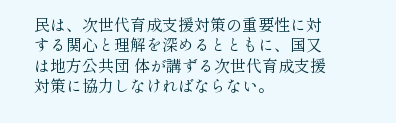民は、次世代育成支援対策の重要性に対する関心と理解を深めるとともに、国又は地方公共団 体が講ずる次世代育成支援対策に協力しなければならない。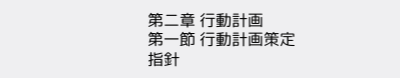第二章 行動計画
第一節 行動計画策定指針